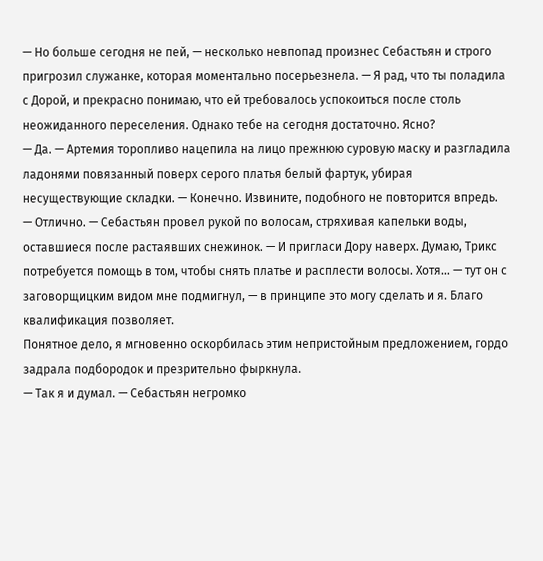— Но больше сегодня не пей, — несколько невпопад произнес Себастьян и строго пригрозил служанке, которая моментально посерьезнела. — Я рад, что ты поладила с Дорой, и прекрасно понимаю, что ей требовалось успокоиться после столь неожиданного переселения. Однако тебе на сегодня достаточно. Ясно?
— Да. — Артемия торопливо нацепила на лицо прежнюю суровую маску и разгладила ладонями повязанный поверх серого платья белый фартук, убирая несуществующие складки. — Конечно. Извините, подобного не повторится впредь.
— Отлично. — Себастьян провел рукой по волосам, стряхивая капельки воды, оставшиеся после растаявших снежинок. — И пригласи Дору наверх. Думаю, Трикс потребуется помощь в том, чтобы снять платье и расплести волосы. Хотя… — тут он с заговорщицким видом мне подмигнул, — в принципе это могу сделать и я. Благо квалификация позволяет.
Понятное дело, я мгновенно оскорбилась этим непристойным предложением, гордо задрала подбородок и презрительно фыркнула.
— Так я и думал. — Себастьян негромко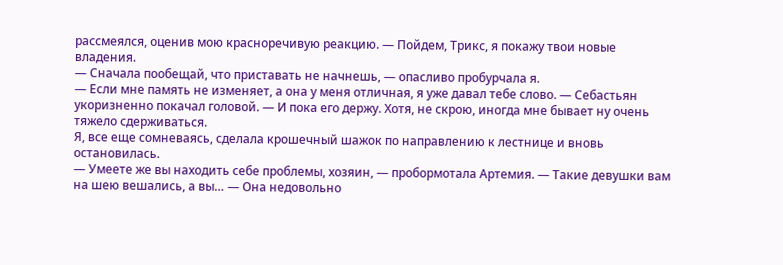рассмеялся, оценив мою красноречивую реакцию. — Пойдем, Трикс, я покажу твои новые владения.
— Сначала пообещай, что приставать не начнешь, — опасливо пробурчала я.
— Если мне память не изменяет, а она у меня отличная, я уже давал тебе слово. — Себастьян укоризненно покачал головой. — И пока его держу. Хотя, не скрою, иногда мне бывает ну очень тяжело сдерживаться.
Я, все еще сомневаясь, сделала крошечный шажок по направлению к лестнице и вновь остановилась.
— Умеете же вы находить себе проблемы, хозяин, — пробормотала Артемия. — Такие девушки вам на шею вешались, а вы… — Она недовольно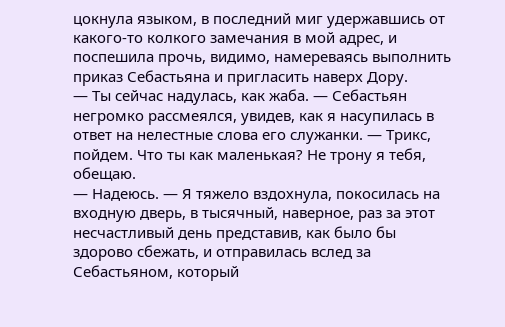цокнула языком, в последний миг удержавшись от какого-то колкого замечания в мой адрес, и поспешила прочь, видимо, намереваясь выполнить приказ Себастьяна и пригласить наверх Дору.
— Ты сейчас надулась, как жаба. — Себастьян негромко рассмеялся, увидев, как я насупилась в ответ на нелестные слова его служанки. — Трикс, пойдем. Что ты как маленькая? Не трону я тебя, обещаю.
— Надеюсь. — Я тяжело вздохнула, покосилась на входную дверь, в тысячный, наверное, раз за этот несчастливый день представив, как было бы здорово сбежать, и отправилась вслед за Себастьяном, который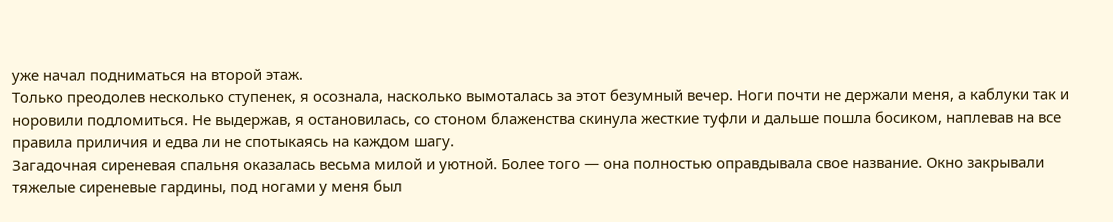уже начал подниматься на второй этаж.
Только преодолев несколько ступенек, я осознала, насколько вымоталась за этот безумный вечер. Ноги почти не держали меня, а каблуки так и норовили подломиться. Не выдержав, я остановилась, со стоном блаженства скинула жесткие туфли и дальше пошла босиком, наплевав на все правила приличия и едва ли не спотыкаясь на каждом шагу.
Загадочная сиреневая спальня оказалась весьма милой и уютной. Более того — она полностью оправдывала свое название. Окно закрывали тяжелые сиреневые гардины, под ногами у меня был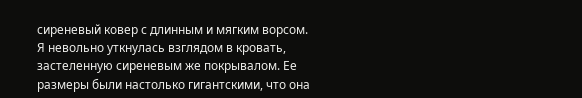сиреневый ковер с длинным и мягким ворсом.
Я невольно уткнулась взглядом в кровать, застеленную сиреневым же покрывалом. Ее размеры были настолько гигантскими, что она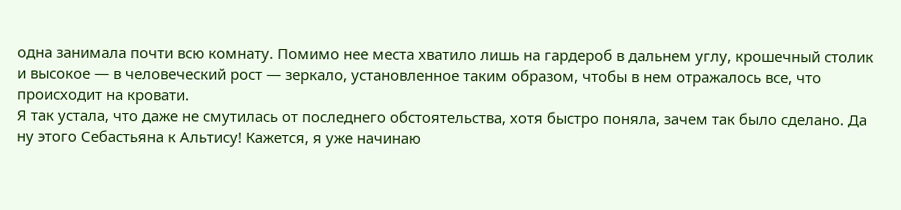одна занимала почти всю комнату. Помимо нее места хватило лишь на гардероб в дальнем углу, крошечный столик и высокое — в человеческий рост — зеркало, установленное таким образом, чтобы в нем отражалось все, что происходит на кровати.
Я так устала, что даже не смутилась от последнего обстоятельства, хотя быстро поняла, зачем так было сделано. Да ну этого Себастьяна к Альтису! Кажется, я уже начинаю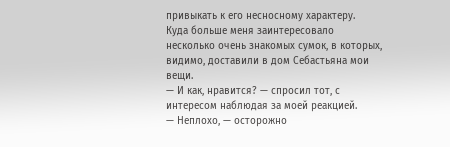привыкать к его несносному характеру.
Куда больше меня заинтересовало несколько очень знакомых сумок, в которых, видимо, доставили в дом Себастьяна мои вещи.
— И как, нравится? — спросил тот, с интересом наблюдая за моей реакцией.
— Неплохо, — осторожно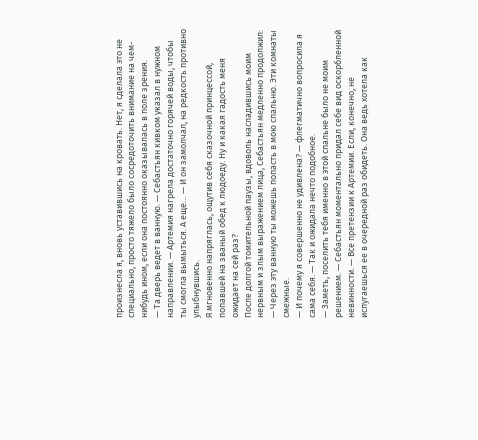произнесла я, вновь уставившись на кровать. Нет, я сделала это не специально, просто тяжело было сосредоточить внимание на чем-нибудь ином, если она постоянно оказывалась в поле зрения.
— Та дверь ведет в ванную. — Себастьян кивком указал в нужном направлении. — Артемия нагрела достаточно горячей воды, чтобы ты смогла вымыться. А еще… — И он замолчал, на редкость противно улыбнувшись.
Я мгновенно напряглась, ощутив себя сказочной принцессой, попавшей на званый обед к людоеду. Ну и какая гадость меня ожидает на сей раз?
После долгой томительной паузы, вдоволь насладившись моим нервным и злым выражением лица, Себастьян медленно продолжил:
— Через эту ванную ты можешь попасть в мою спальню. Эти комнаты смежные.
— И почему я совершенно не удивлена? — флегматично вопросила я сама себя. — Так и ожидала нечто подобное.
— Заметь, поселить тебя именно в этой спальне было не моим решением. — Себастьян моментально придал себе вид оскорбленной невинности. — Все претензии к Артемии. Если, конечно, не испугаешься ее в очередной раз обидеть. Она ведь хотела как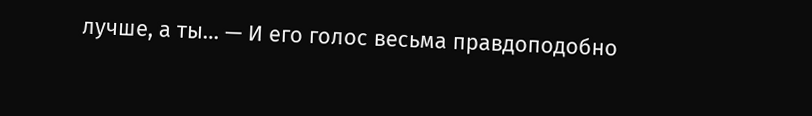лучше, а ты… — И его голос весьма правдоподобно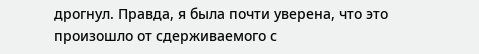дрогнул. Правда, я была почти уверена, что это произошло от сдерживаемого с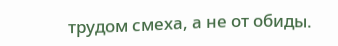трудом смеха, а не от обиды.